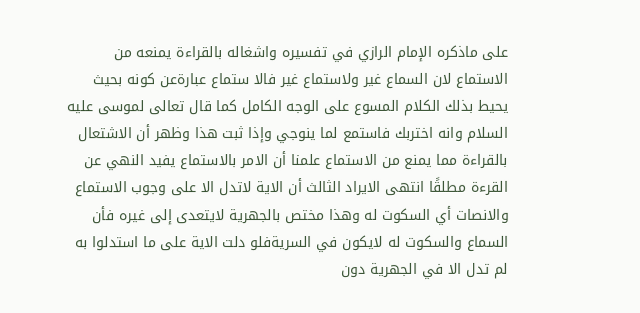على ماذكره الإمام الرازي في تفسيره واشغاله بالقراءة يمنعه من الاستماع لان السماع غير ولاستماع غير فالا ستماع عبارةعن كونه بحيث يحيط بذلك الكلام المسوع على الوجه الكامل كما قال تعالى لموسى عليه السلام وانه اختربك فاستمع لما ينوجي وإذا ثبت هذا وظهر أن الاشتعال بالقراءة مما يمنع من الاستماع علمنا أن الامر بالاستماع يفيد النهي عن القرءة مطلقًا انتهى الايراد الثالث أن الاية لاتدل الا على وجوب الاستماع والانصات أي السكوت له وهذا مختص بالجهرية لايتعدى إلى غيره فأن السماع والسكوت له لايكون في السريةفلو دلت الاية على ما استدلوا به لم تدل الا في الجهرية دون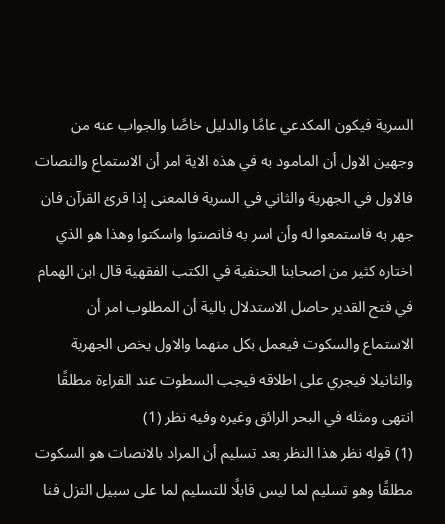السرية فيكون المكدعي عامًا والدليل خاصًا والجواب عنه من وجهين الاول أن المامود به في هذه الاية امر أن الاستماع والنصات فالاول في الجهرية والثاني في السرية فالمعنى إذا قرئ القرآن فان جهر به فاستمعوا له وأن اسر به فانصتوا واسكتوا وهذا هو الذي اختاره كثير من اصحابنا الحنفية في الكتب الفقهية قال ابن الهمام في فتح القدير حاصل الاستدلال بالية أن المطلوب امر أن الاستماع والسكوت فيعمل بكل منهما والاول يخص الجهرية والثانيلا فيجري على اطلاقه فيجب السطوت عند القراءة مطلقًا انتهى ومثله في البحر الرائق وغيره وفيه نظر (1)
(1) قوله نظر هذا النظر بعد تسليم أن المراد بالانصات هو السكوت مطلقًا وهو تسليم لما ليس قابلًا للتسليم لما على سبيل التزل فنا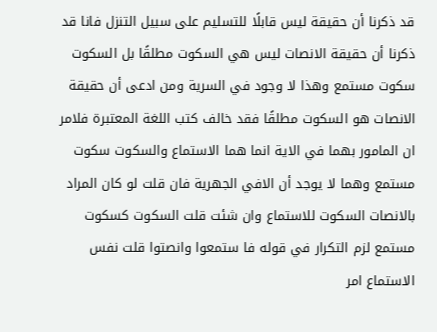قد ذكرنا أن حقيقة ليس قابلًا للتسليم على سبيل التنزل فانا قد ذكرنا أن حقيقة الانصات ليس هي السكوت مطلقًا بل السكوت سكوت مستمع وهذا لا وجود في السرية ومن ادعى أن حقيقة الانصات هو السكوت مطلقًا فقد خالف كتب اللغة المعتبرة فلامر ان المامور بهما في الاية انما هما الاستماع والسكوت سكوت مستمع وهما لا يوجد أن الافي الجهرية فان قلت لو كان المراد بالانصات السكوت للاستماع وان شئت قلت السكوت كسكوت مستمع لزم التكرار في قوله فا ستمعوا وانصتوا قلت نفس الاستماع امر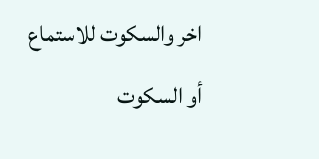اخر والسكوت للاستماع أو السكوت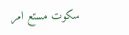سكوت مستع امر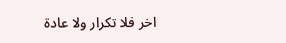اخر فلا تكرار ولا عادة